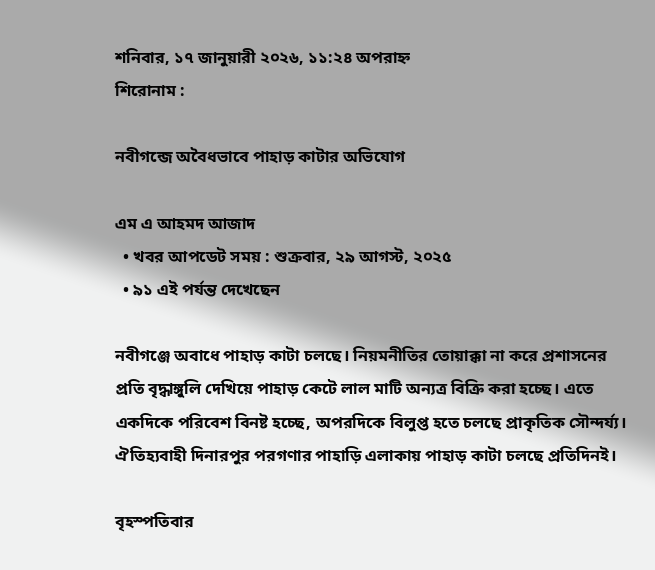শনিবার, ১৭ জানুয়ারী ২০২৬, ১১:২৪ অপরাহ্ন
শিরোনাম :

নবীগন্জে অবৈধভাবে পাহাড় কাটার অভিযোগ

এম এ আহমদ আজাদ
  • খবর আপডেট সময় : শুক্রবার, ২৯ আগস্ট, ২০২৫
  • ৯১ এই পর্যন্ত দেখেছেন

নবীগঞ্জে অবাধে পাহাড় কাটা চলছে। নিয়মনীতির তোয়াক্কা না করে প্রশাসনের প্রতি বৃদ্ধাঙ্গুলি দেখিয়ে পাহাড় কেটে লাল মাটি অন্যত্র বিক্রি করা হচ্ছে। এতে একদিকে পরিবেশ বিনষ্ট হচ্ছে, অপরদিকে বিলুপ্ত হতে চলছে প্রাকৃতিক সৌন্দর্য্য। ঐতিহ্যবাহী দিনারপুর পরগণার পাহাড়ি এলাকায় পাহাড় কাটা চলছে প্রতিদিনই।

বৃহস্পতিবার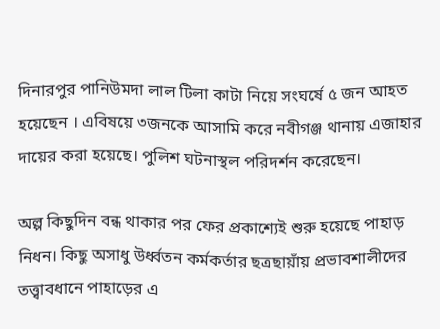দিনারপুর পানিউমদা লাল টিলা কাটা নিয়ে সংঘর্ষে ৫ জন আহত হয়েছেন । এবিষয়ে ৩জনকে আসামি করে নবীগঞ্জ থানায় এজাহার দায়ের করা হয়েছে। পুলিশ ঘটনাস্থল পরিদর্শন করেছেন।

অল্প কিছুদিন বন্ধ থাকার পর ফের প্রকাশ্যেই শুরু হয়েছে পাহাড় নিধন। কিছু অসাধু উর্ধ্বতন কর্মকর্তার ছত্রছায়াঁয় প্রভাবশালীদের তত্ত্বাবধানে পাহাড়ের এ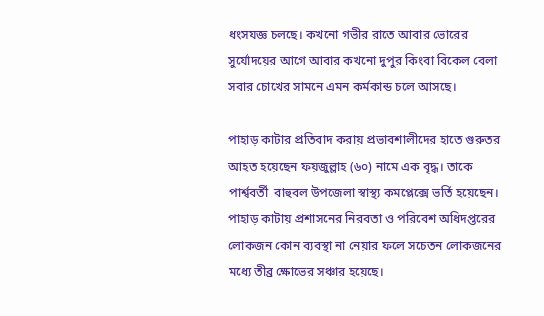ধংসযজ্ঞ চলছে। কখনো গভীর রাতে আবার ভোরের সুর্যোদয়ের আগে আবার কখনো দুপুর কিংবা বিকেল বেলা সবার চোখের সামনে এমন কর্মকান্ড চলে আসছে।

পাহাড় কাটার প্রতিবাদ করায় প্রভাবশালীদের হাতে গুরুতর আহত হয়েছেন ফয়জুল্লাহ (৬০) নামে এক বৃদ্ধ। তাকে পার্শ্ববর্তী  বাহুবল উপজেলা স্বাস্থ্য কমপ্লেক্সে ভর্তি হয়েছেন। পাহাড় কাটায় প্রশাসনের নিরবতা ও পরিবেশ অধিদপ্তরের লোকজন কোন ব্যবস্থা না নেয়ার ফলে সচেতন লোকজনের মধ্যে তীব্র ক্ষোভের সঞ্চার হয়েছে।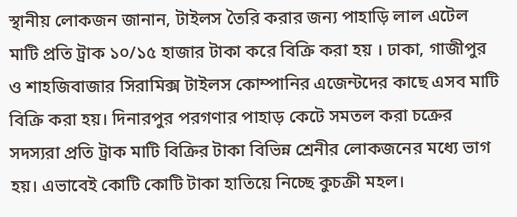স্থানীয় লোকজন জানান, টাইলস তৈরি করার জন্য পাহাড়ি লাল এটেল মাটি প্রতি ট্রাক ১০/১৫ হাজার টাকা করে বিক্রি করা হয় । ঢাকা, গাজীপুর ও শাহজিবাজার সিরামিক্স টাইলস কোম্পানির এজেন্টদের কাছে এসব মাটি বিক্রি করা হয়। দিনারপুর পরগণার পাহাড় কেটে সমতল করা চক্রের সদস্যরা প্রতি ট্রাক মাটি বিক্রির টাকা বিভিন্ন শ্রেনীর লোকজনের মধ্যে ভাগ হয়। এভাবেই কোটি কোটি টাকা হাতিয়ে নিচ্ছে কুচক্রী মহল।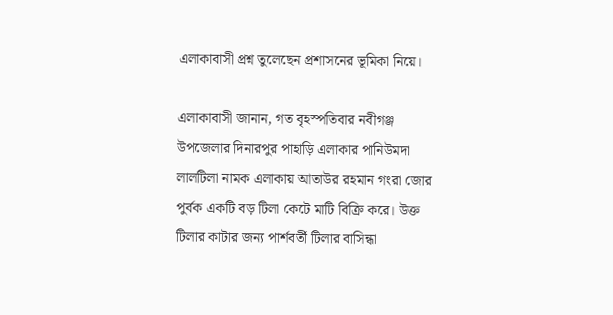এলাকাবাসী প্রশ্ন তুলেছেন প্রশাসনের ভূমিকা নিয়ে।

এলাকাবাসী জানান, গত বৃহস্পতিবার নবীগঞ্জ উপজেলার দিনারপুর পাহাড়ি এলাকার পানিউমদা লালটিলা নামক এলাকায় আতাউর রহমান গংরা জোর পুর্বক একটি বড় টিলা কেটে মাটি বিক্রি করে। উক্ত টিলার কাটার জন্য পার্শবর্তী টিলার বাসিন্ধা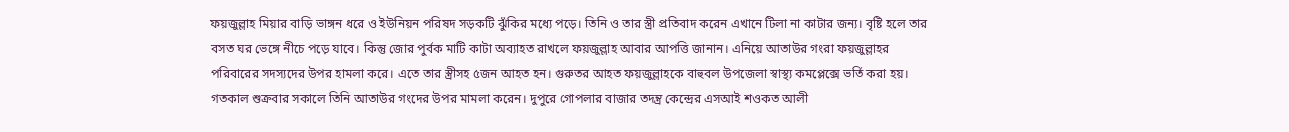ফয়জুল্লাহ মিয়ার বাড়ি ভাঙ্গন ধরে ও ইউনিয়ন পরিষদ সড়কটি ঝুঁকির মধ্যে পড়ে। তিনি ও তার স্ত্রী প্রতিবাদ করেন এখানে টিলা না কাটার জন্য। বৃষ্টি হলে তার বসত ঘর ভেঙ্গে নীচে পড়ে যাবে। কিন্তু জোর পুর্বক মাটি কাটা অব্যাহত রাখলে ফয়জুল্লাহ আবার আপত্তি জানান। এনিয়ে আতাউর গংরা ফয়জুল্লাহর পরিবারের সদস্যদের উপর হামলা করে। এতে তার স্ত্রীসহ ৫জন আহত হন। গুরুতর আহত ফয়জুল্লাহকে বাহুবল উপজেলা স্বাস্থ্য কমপ্লেক্সে ভর্তি করা হয়। গতকাল শুক্রবার সকালে তিনি আতাউর গংদের উপর মামলা করেন। দুপুরে গোপলার বাজার তদন্ত্র কেন্দ্রের এসআই শওকত আলী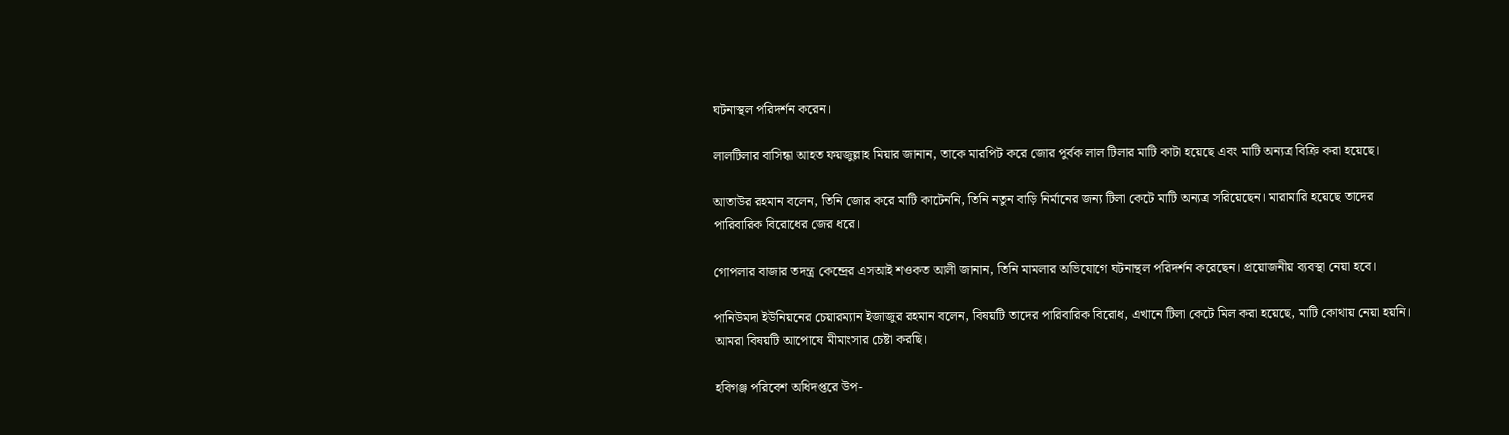ঘটনাস্থল পরিদর্শন করেন।

লালটিলার বাসিন্ধা আহত ফয়জুল্লাহ মিয়ার জানান, তাকে মারপিট করে জোর পুর্বক লাল টিলার মাটি কাটা হয়েছে এবং মাটি অন্যত্র বিক্রি করা হয়েছে।

আতাউর রহমান বলেন, তিনি জোর করে মাটি কাটেননি, তিনি নতুন বাড়ি নির্মানের জন্য টিলা কেটে মাটি অন্যত্র সরিয়েছেন। মারামারি হয়েছে তাদের পারিবারিক বিরোধের জের ধরে।

গোপলার বাজার তদন্ত্র কেন্দ্রের এসআই শওকত আলী জানান, তিনি মামলার অভিযোগে ঘটনান্থল পরিদর্শন করেছেন। প্রয়োজনীয় ব্যবস্থা নেয়া হবে।

পানিউমদা ইউনিয়নের চেয়ারম্যান ইজাজুর রহমান বলেন, বিষয়টি তাদের পারিবারিক বিরোধ, এখানে টিলা কেটে মিল করা হয়েছে, মাটি কোথায় নেয়া হয়নি। আমরা বিষয়টি আপোষে মীমাংসার চেষ্টা করছি।

হবিগঞ্জ পরিবেশ অধিদপ্তরে উপ-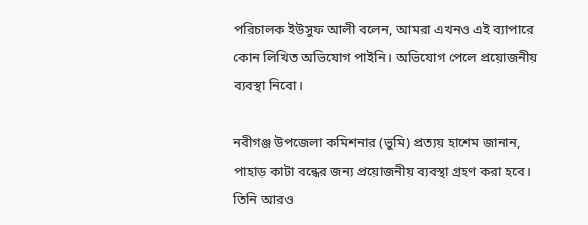পরিচালক ইউসুফ আলী বলেন, আমরা এখনও এই ব্যাপারে কোন লিখিত অভিযোগ পাইনি। অভিযোগ পেলে প্রয়োজনীয় ব্যবস্থা নিবো।

নবীগঞ্জ উপজেলা কমিশনার (ভুমি) প্রত্যয় হাশেম জানান, পাহাড় কাটা বন্ধের জন্য প্রয়োজনীয় ব্যবস্থা গ্রহণ করা হবে। তিনি আরও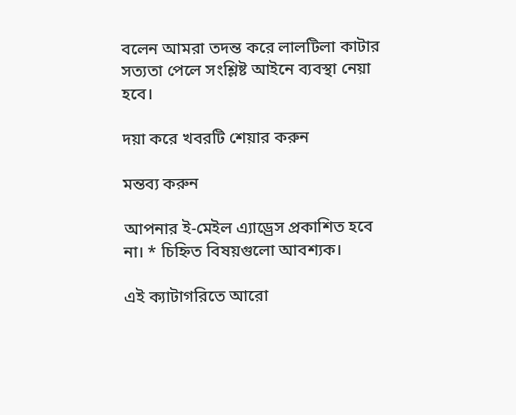বলেন আমরা তদন্ত করে লালটিলা কাটার সত্যতা পেলে সংশ্লিষ্ট আইনে ব্যবস্থা নেয়া হবে।

দয়া করে খবরটি শেয়ার করুন

মন্তব্য করুন

আপনার ই-মেইল এ্যাড্রেস প্রকাশিত হবে না। * চিহ্নিত বিষয়গুলো আবশ্যক।

এই ক্যাটাগরিতে আরো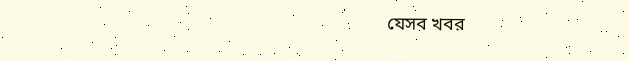যেসব খবর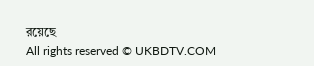রয়েছে
All rights reserved © UKBDTV.COM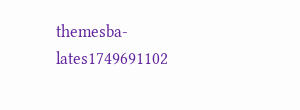themesba-lates1749691102